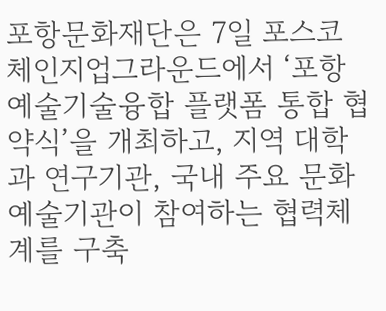포항문화재단은 7일 포스코 체인지업그라운드에서 ‘포항 예술기술융합 플랫폼 통합 협약식’을 개최하고, 지역 대학과 연구기관, 국내 주요 문화예술기관이 참여하는 협력체계를 구축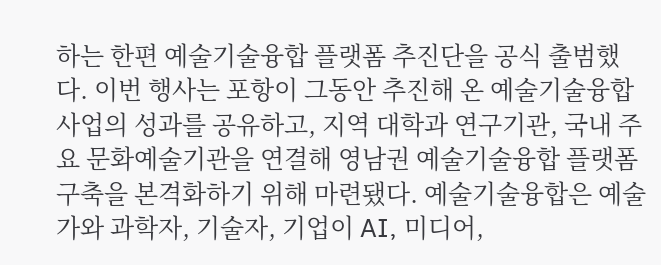하는 한편 예술기술융합 플랫폼 추진단을 공식 출범했다. 이번 행사는 포항이 그동안 추진해 온 예술기술융합 사업의 성과를 공유하고, 지역 대학과 연구기관, 국내 주요 문화예술기관을 연결해 영남권 예술기술융합 플랫폼 구축을 본격화하기 위해 마련됐다. 예술기술융합은 예술가와 과학자, 기술자, 기업이 AI, 미디어,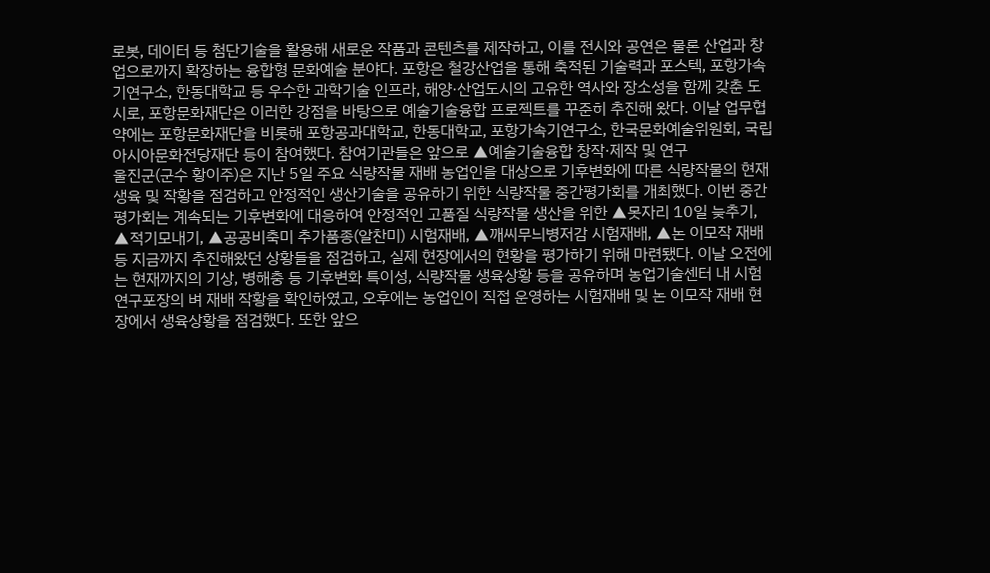로봇, 데이터 등 첨단기술을 활용해 새로운 작품과 콘텐츠를 제작하고, 이를 전시와 공연은 물론 산업과 창업으로까지 확장하는 융합형 문화예술 분야다. 포항은 철강산업을 통해 축적된 기술력과 포스텍, 포항가속기연구소, 한동대학교 등 우수한 과학기술 인프라, 해양·산업도시의 고유한 역사와 장소성을 함께 갖춘 도시로, 포항문화재단은 이러한 강점을 바탕으로 예술기술융합 프로젝트를 꾸준히 추진해 왔다. 이날 업무협약에는 포항문화재단을 비롯해 포항공과대학교, 한동대학교, 포항가속기연구소, 한국문화예술위원회, 국립아시아문화전당재단 등이 참여했다. 참여기관들은 앞으로 ▲예술기술융합 창작·제작 및 연구
울진군(군수 황이주)은 지난 5일 주요 식량작물 재배 농업인을 대상으로 기후변화에 따른 식량작물의 현재 생육 및 작황을 점검하고 안정적인 생산기술을 공유하기 위한 식량작물 중간평가회를 개최했다. 이번 중간평가회는 계속되는 기후변화에 대응하여 안정적인 고품질 식량작물 생산을 위한 ▲못자리 10일 늦추기, ▲적기모내기, ▲공공비축미 추가품종(알찬미) 시험재배, ▲깨씨무늬병저감 시험재배, ▲논 이모작 재배 등 지금까지 추진해왔던 상황들을 점검하고, 실제 현장에서의 현황을 평가하기 위해 마련됐다. 이날 오전에는 현재까지의 기상, 병해충 등 기후변화 특이성, 식량작물 생육상황 등을 공유하며 농업기술센터 내 시험연구포장의 벼 재배 작황을 확인하였고, 오후에는 농업인이 직접 운영하는 시험재배 및 논 이모작 재배 현장에서 생육상황을 점검했다. 또한 앞으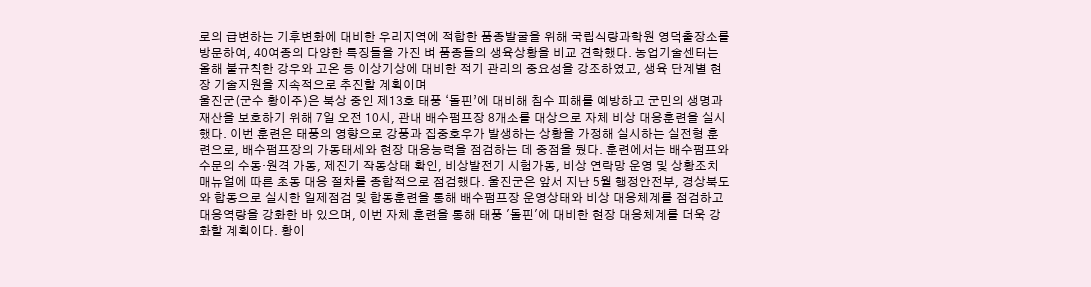로의 급변하는 기후변화에 대비한 우리지역에 적합한 품종발굴을 위해 국립식량과학원 영덕출장소를 방문하여, 40여종의 다양한 특징들을 가진 벼 품종들의 생육상황을 비교 견학했다. 농업기술센터는 올해 불규칙한 강우와 고온 등 이상기상에 대비한 적기 관리의 중요성을 강조하였고, 생육 단계별 현장 기술지원을 지속적으로 추진할 계획이며
울진군(군수 황이주)은 북상 중인 제13호 태풍 ‘돌핀’에 대비해 침수 피해를 예방하고 군민의 생명과 재산을 보호하기 위해 7일 오전 10시, 관내 배수펌프장 8개소를 대상으로 자체 비상 대응훈련을 실시했다. 이번 훈련은 태풍의 영향으로 강풍과 집중호우가 발생하는 상황을 가정해 실시하는 실전형 훈련으로, 배수펌프장의 가동태세와 현장 대응능력을 점검하는 데 중점을 뒀다. 훈련에서는 배수펌프와 수문의 수동·원격 가동, 제진기 작동상태 확인, 비상발전기 시험가동, 비상 연락망 운영 및 상황조치 매뉴얼에 따른 초동 대응 절차를 종합적으로 점검했다. 울진군은 앞서 지난 5월 행정안전부, 경상북도와 합동으로 실시한 일제점검 및 합동훈련을 통해 배수펌프장 운영상태와 비상 대응체계를 점검하고 대응역량을 강화한 바 있으며, 이번 자체 훈련을 통해 태풍 '돌핀'에 대비한 현장 대응체계를 더욱 강화할 계획이다. 황이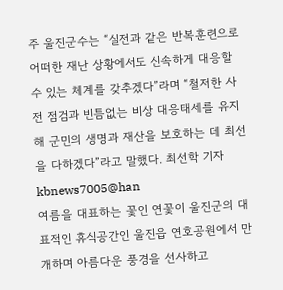주 울진군수는 “실전과 같은 반복훈련으로 어떠한 재난 상황에서도 신속하게 대응할 수 있는 체계를 갖추겠다”라며 “철저한 사전 점검과 빈틈없는 비상 대응태세를 유지해 군민의 생명과 재산을 보호하는 데 최선을 다하겠다”라고 말했다. 최선학 기자 kbnews7005@han
여름을 대표하는 꽃인 연꽃이 울진군의 대표적인 휴식공간인 울진읍 연호공원에서 만개하며 아름다운 풍경을 선사하고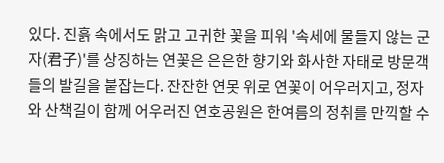있다. 진흙 속에서도 맑고 고귀한 꽃을 피워 '속세에 물들지 않는 군자(君子)'를 상징하는 연꽃은 은은한 향기와 화사한 자태로 방문객들의 발길을 붙잡는다. 잔잔한 연못 위로 연꽃이 어우러지고, 정자와 산책길이 함께 어우러진 연호공원은 한여름의 정취를 만끽할 수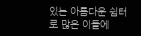있는 아름다운 쉼터로 많은 이들에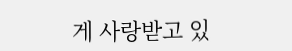게 사랑받고 있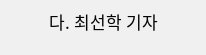다. 최선학 기자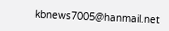kbnews7005@hanmail.net